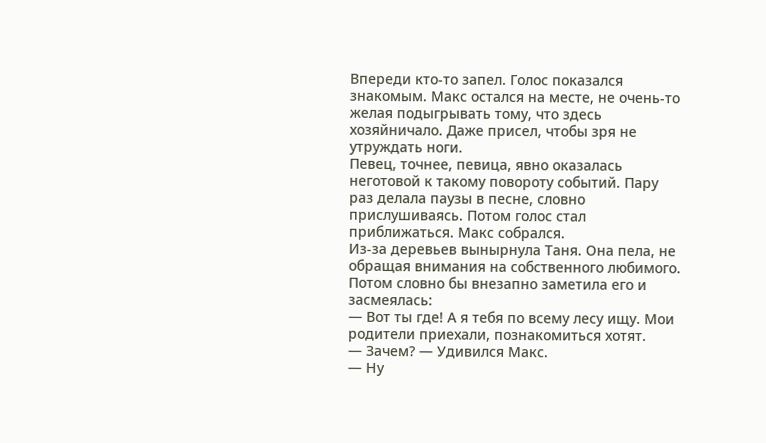Впереди кто-то запел. Голос показался знакомым. Макс остался на месте, не очень-то желая подыгрывать тому, что здесь хозяйничало. Даже присел, чтобы зря не утруждать ноги.
Певец, точнее, певица, явно оказалась неготовой к такому повороту событий. Пару раз делала паузы в песне, словно прислушиваясь. Потом голос стал приближаться. Макс собрался.
Из-за деревьев вынырнула Таня. Она пела, не обращая внимания на собственного любимого. Потом словно бы внезапно заметила его и засмеялась:
— Вот ты где! А я тебя по всему лесу ищу. Мои родители приехали, познакомиться хотят.
— Зачем? — Удивился Макс.
— Ну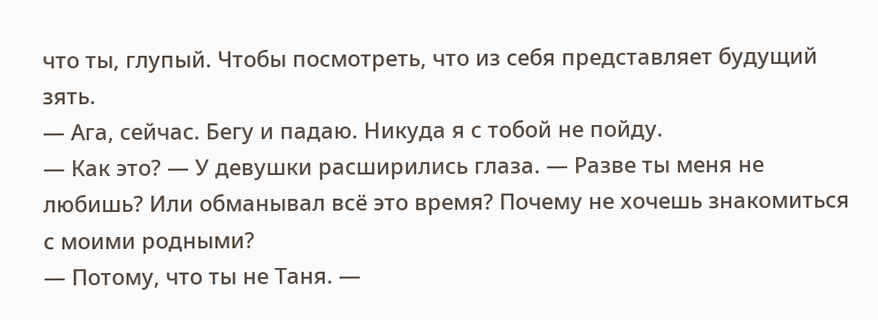что ты, глупый. Чтобы посмотреть, что из себя представляет будущий зять.
— Ага, сейчас. Бегу и падаю. Никуда я с тобой не пойду.
— Как это? — У девушки расширились глаза. — Разве ты меня не любишь? Или обманывал всё это время? Почему не хочешь знакомиться с моими родными?
— Потому, что ты не Таня. —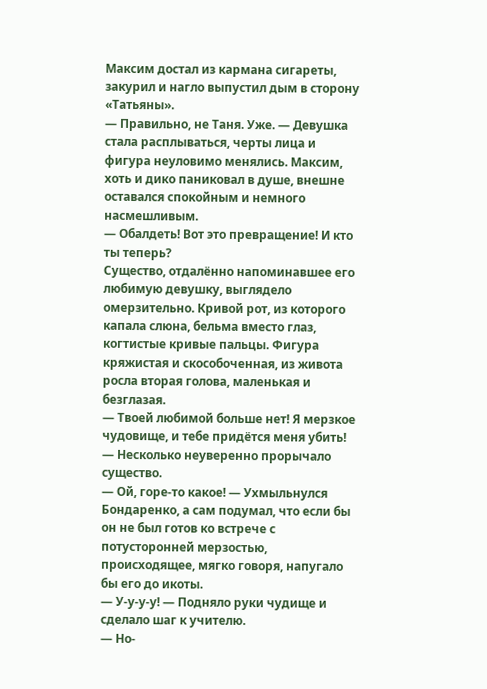Максим достал из кармана сигареты, закурил и нагло выпустил дым в сторону «Татьяны».
— Правильно, не Таня. Уже. — Девушка стала расплываться, черты лица и фигура неуловимо менялись. Максим, хоть и дико паниковал в душе, внешне оставался спокойным и немного насмешливым.
— Обалдеть! Вот это превращение! И кто ты теперь?
Существо, отдалённо напоминавшее его любимую девушку, выглядело омерзительно. Кривой рот, из которого капала слюна, бельма вместо глаз, когтистые кривые пальцы. Фигура кряжистая и скособоченная, из живота росла вторая голова, маленькая и безглазая.
— Твоей любимой больше нет! Я мерзкое чудовище, и тебе придётся меня убить! — Несколько неуверенно прорычало существо.
— Ой, горе-то какое! — Ухмыльнулся Бондаренко, а сам подумал, что если бы он не был готов ко встрече с потусторонней мерзостью, происходящее, мягко говоря, напугало бы его до икоты.
— У-у-у-у! — Подняло руки чудище и сделало шаг к учителю.
— Но-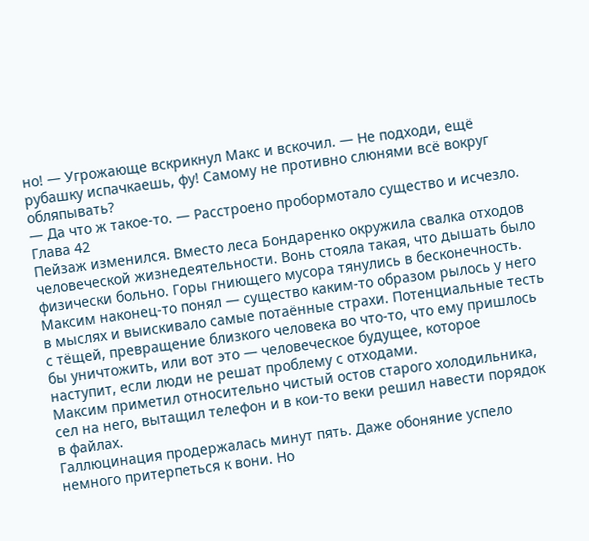но! — Угрожающе вскрикнул Макс и вскочил. — Не подходи, ещё рубашку испачкаешь, фу! Самому не противно слюнями всё вокруг обляпывать?
— Да что ж такое-то. — Расстроено пробормотало существо и исчезло.
Глава 42
Пейзаж изменился. Вместо леса Бондаренко окружила свалка отходов человеческой жизнедеятельности. Вонь стояла такая, что дышать было физически больно. Горы гниющего мусора тянулись в бесконечность.
Максим наконец-то понял — существо каким-то образом рылось у него в мыслях и выискивало самые потаённые страхи. Потенциальные тесть с тёщей, превращение близкого человека во что-то, что ему пришлось бы уничтожить, или вот это — человеческое будущее, которое наступит, если люди не решат проблему с отходами.
Максим приметил относительно чистый остов старого холодильника, сел на него, вытащил телефон и в кои-то веки решил навести порядок в файлах.
Галлюцинация продержалась минут пять. Даже обоняние успело немного притерпеться к вони. Но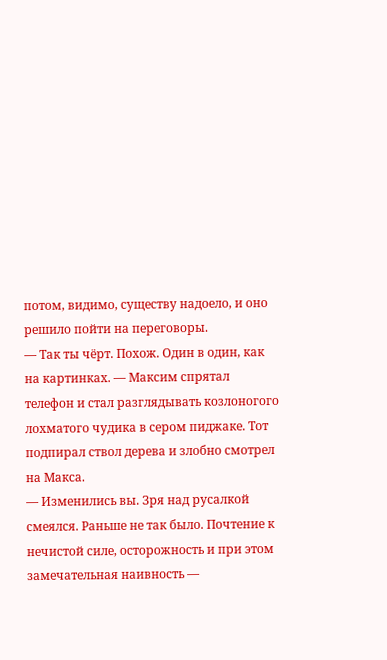потом, видимо, существу надоело, и оно решило пойти на переговоры.
— Так ты чёрт. Похож. Один в один, как на картинках. — Максим спрятал телефон и стал разглядывать козлоногого лохматого чудика в сером пиджаке. Тот подпирал ствол дерева и злобно смотрел на Макса.
— Изменились вы. Зря над русалкой смеялся. Раньше не так было. Почтение к нечистой силе, осторожность и при этом замечательная наивность —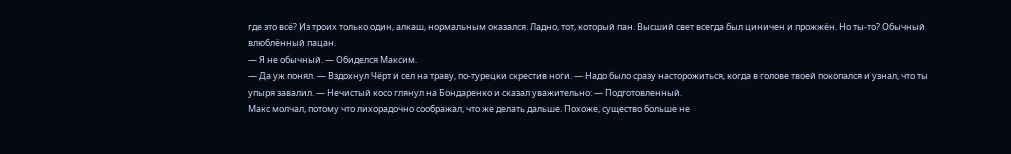где это всё? Из троих только один, алкаш, нормальным оказался. Ладно, тот, который пан. Высший свет всегда был циничен и прожжён. Но ты-то? Обычный влюблённый пацан.
— Я не обычный. — Обиделся Максим.
— Да уж понял. — Вздохнул Чёрт и сел на траву, по-турецки скрестив ноги. — Надо было сразу насторожиться, когда в голове твоей покопался и узнал, что ты упыря завалил. — Нечистый косо глянул на Бондаренко и сказал уважительно: — Подготовленный.
Макс молчал, потому что лихорадочно соображал, что же делать дальше. Похоже, существо больше не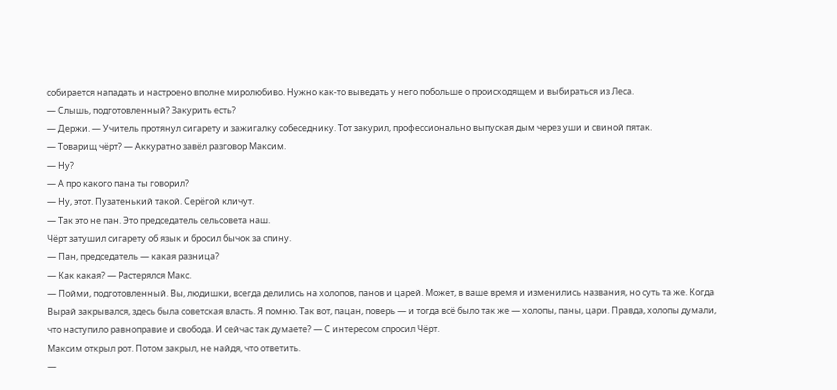собирается нападать и настроено вполне миролюбиво. Нужно как-то выведать у него побольше о происходящем и выбираться из Леса.
— Слышь, подготовленный? Закурить есть?
— Держи. — Учитель протянул сигарету и зажигалку собеседнику. Тот закурил, профессионально выпуская дым через уши и свиной пятак.
— Товарищ чёрт? — Аккуратно завёл разговор Максим.
— Ну?
— А про какого пана ты говорил?
— Ну, этот. Пузатенький такой. Серёгой кличут.
— Так это не пан. Это председатель сельсовета наш.
Чёрт затушил сигарету об язык и бросил бычок за спину.
— Пан, председатель — какая разница?
— Как какая? — Растерялся Макс.
— Пойми, подготовленный. Вы, людишки, всегда делились на холопов, панов и царей. Может, в ваше время и изменились названия, но суть та же. Когда Вырай закрывался, здесь была советская власть. Я помню. Так вот, пацан, поверь — и тогда всё было так же — холопы, паны, цари. Правда, холопы думали, что наступило равноправие и свобода. И сейчас так думаете? — С интересом спросил Чёрт.
Максим открыл рот. Потом закрыл, не найдя, что ответить.
—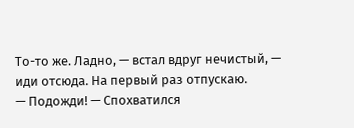То-то же. Ладно, — встал вдруг нечистый, — иди отсюда. На первый раз отпускаю.
— Подожди! — Спохватился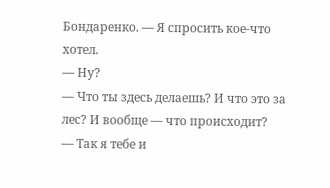Бондаренко. — Я спросить кое-что хотел.
— Ну?
— Что ты здесь делаешь? И что это за лес? И вообще — что происходит?
— Так я тебе и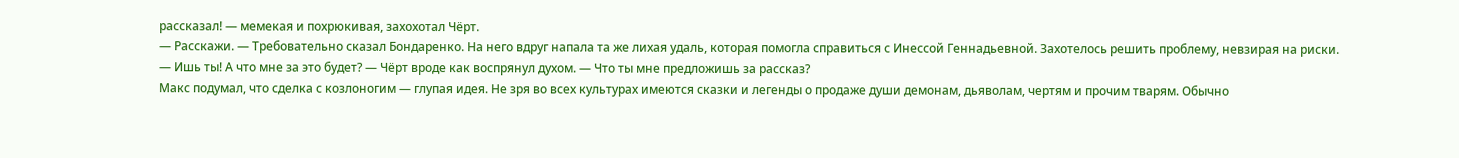рассказал! — мемекая и похрюкивая, захохотал Чёрт.
— Расскажи. — Требовательно сказал Бондаренко. На него вдруг напала та же лихая удаль, которая помогла справиться с Инессой Геннадьевной. Захотелось решить проблему, невзирая на риски.
— Ишь ты! А что мне за это будет? — Чёрт вроде как воспрянул духом. — Что ты мне предложишь за рассказ?
Макс подумал, что сделка с козлоногим — глупая идея. Не зря во всех культурах имеются сказки и легенды о продаже души демонам, дьяволам, чертям и прочим тварям. Обычно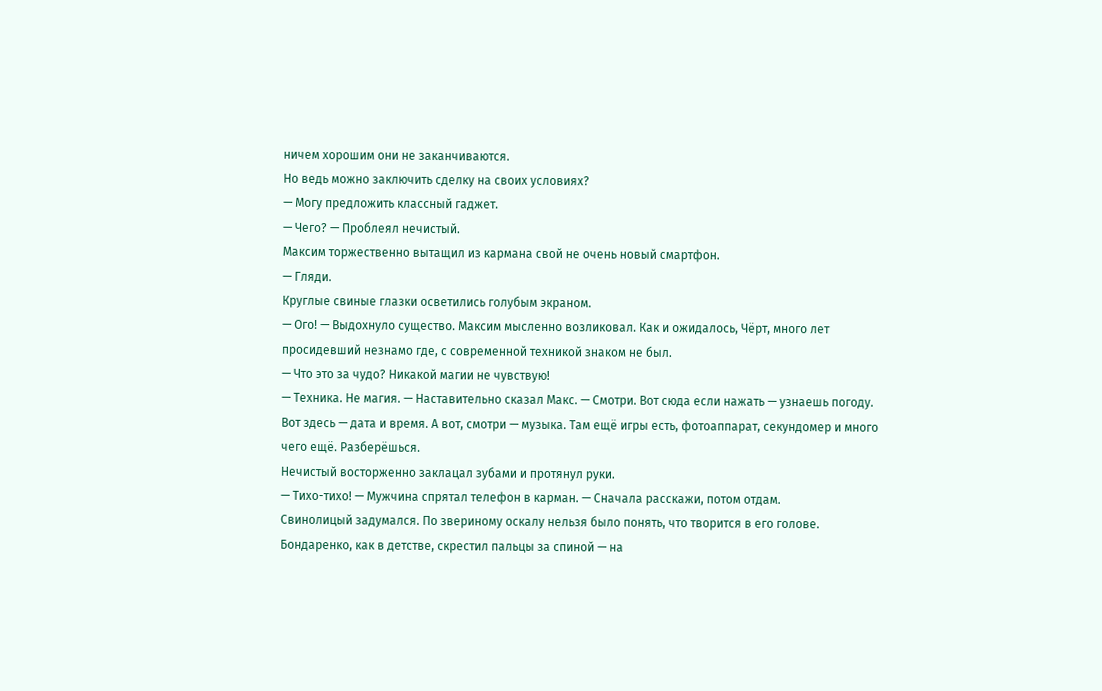ничем хорошим они не заканчиваются.
Но ведь можно заключить сделку на своих условиях?
— Могу предложить классный гаджет.
— Чего? — Проблеял нечистый.
Максим торжественно вытащил из кармана свой не очень новый смартфон.
— Гляди.
Круглые свиные глазки осветились голубым экраном.
— Ого! — Выдохнуло существо. Максим мысленно возликовал. Как и ожидалось, Чёрт, много лет просидевший незнамо где, с современной техникой знаком не был.
— Что это за чудо? Никакой магии не чувствую!
— Техника. Не магия. — Наставительно сказал Макс. — Смотри. Вот сюда если нажать — узнаешь погоду. Вот здесь — дата и время. А вот, смотри — музыка. Там ещё игры есть, фотоаппарат, секундомер и много чего ещё. Разберёшься.
Нечистый восторженно заклацал зубами и протянул руки.
— Тихо-тихо! — Мужчина спрятал телефон в карман. — Сначала расскажи, потом отдам.
Свинолицый задумался. По звериному оскалу нельзя было понять, что творится в его голове.
Бондаренко, как в детстве, скрестил пальцы за спиной — на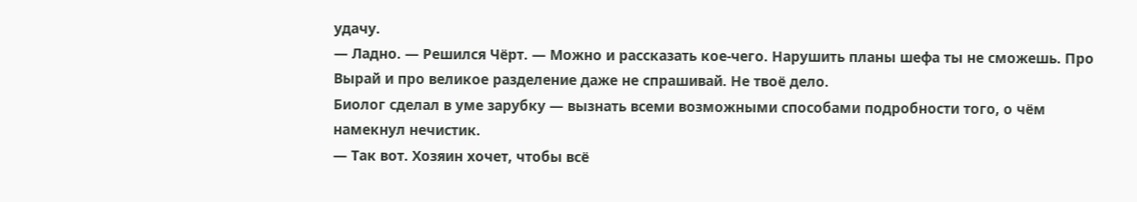удачу.
— Ладно. — Решился Чёрт. — Можно и рассказать кое-чего. Нарушить планы шефа ты не сможешь. Про Вырай и про великое разделение даже не спрашивай. Не твоё дело.
Биолог сделал в уме зарубку — вызнать всеми возможными способами подробности того, о чём намекнул нечистик.
— Так вот. Хозяин хочет, чтобы всё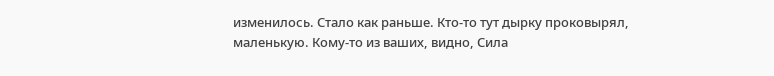изменилось. Стало как раньше. Кто-то тут дырку проковырял, маленькую. Кому-то из ваших, видно, Сила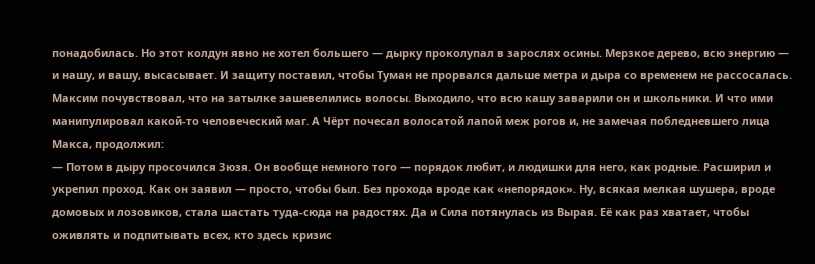понадобилась. Но этот колдун явно не хотел большего — дырку проколупал в зарослях осины. Мерзкое дерево, всю энергию — и нашу, и вашу, высасывает. И защиту поставил, чтобы Туман не прорвался дальше метра и дыра со временем не рассосалась.
Максим почувствовал, что на затылке зашевелились волосы. Выходило, что всю кашу заварили он и школьники. И что ими манипулировал какой-то человеческий маг. А Чёрт почесал волосатой лапой меж рогов и, не замечая побледневшего лица Макса, продолжил:
— Потом в дыру просочился Зюзя. Он вообще немного того — порядок любит, и людишки для него, как родные. Расширил и укрепил проход. Как он заявил — просто, чтобы был. Без прохода вроде как «непорядок». Ну, всякая мелкая шушера, вроде домовых и лозовиков, стала шастать туда-сюда на радостях. Да и Сила потянулась из Вырая. Её как раз хватает, чтобы оживлять и подпитывать всех, кто здесь кризис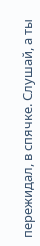пережидал, в спячке. Слушай, а ты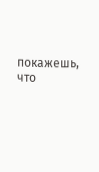покажешь, что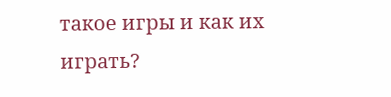такое игры и как их играть?